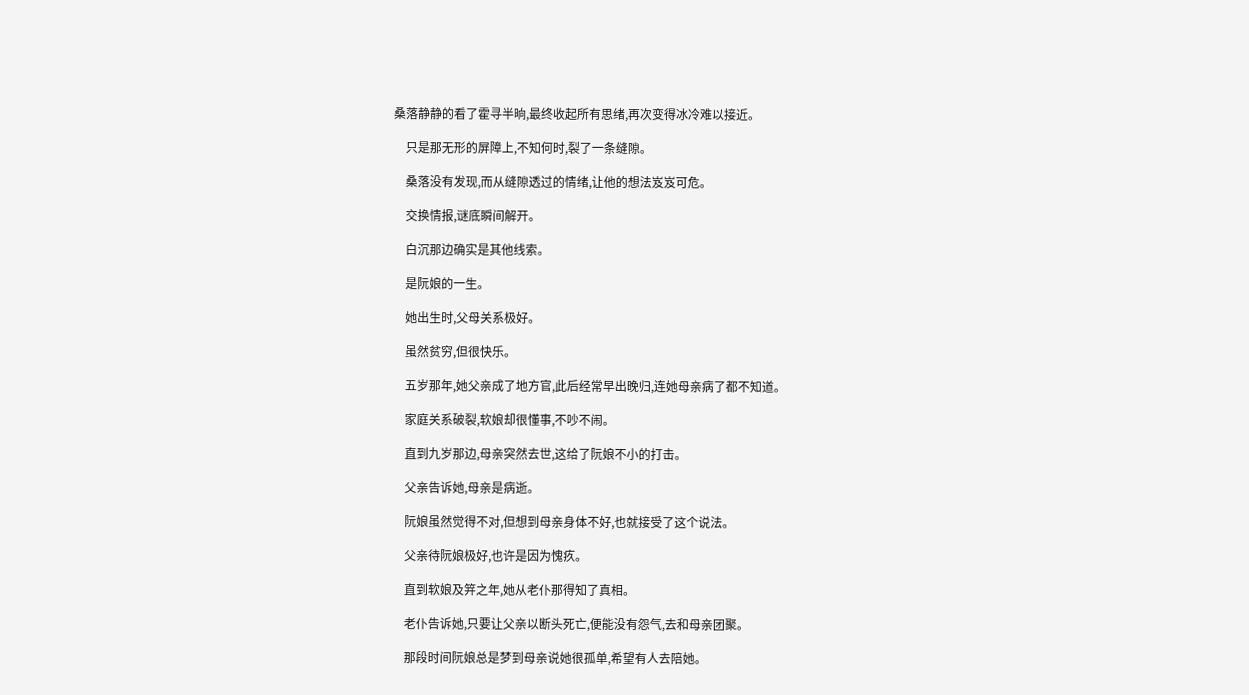桑落静静的看了霍寻半晌,最终收起所有思绪,再次变得冰冷难以接近。

    只是那无形的屏障上,不知何时,裂了一条缝隙。

    桑落没有发现,而从缝隙透过的情绪,让他的想法岌岌可危。

    交换情报,谜底瞬间解开。

    白沉那边确实是其他线索。

    是阮娘的一生。

    她出生时,父母关系极好。

    虽然贫穷,但很快乐。

    五岁那年,她父亲成了地方官,此后经常早出晚归,连她母亲病了都不知道。

    家庭关系破裂,软娘却很懂事,不吵不闹。

    直到九岁那边,母亲突然去世,这给了阮娘不小的打击。

    父亲告诉她,母亲是病逝。

    阮娘虽然觉得不对,但想到母亲身体不好,也就接受了这个说法。

    父亲待阮娘极好,也许是因为愧疚。

    直到软娘及笄之年,她从老仆那得知了真相。

    老仆告诉她,只要让父亲以断头死亡,便能没有怨气,去和母亲团聚。

    那段时间阮娘总是梦到母亲说她很孤单,希望有人去陪她。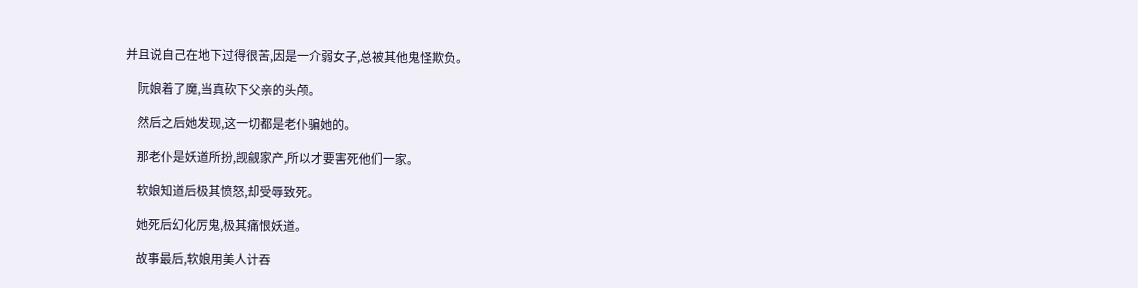并且说自己在地下过得很苦,因是一介弱女子,总被其他鬼怪欺负。

    阮娘着了魔,当真砍下父亲的头颅。

    然后之后她发现,这一切都是老仆骗她的。

    那老仆是妖道所扮,觊觎家产,所以才要害死他们一家。

    软娘知道后极其愤怒,却受辱致死。

    她死后幻化厉鬼,极其痛恨妖道。

    故事最后,软娘用美人计吞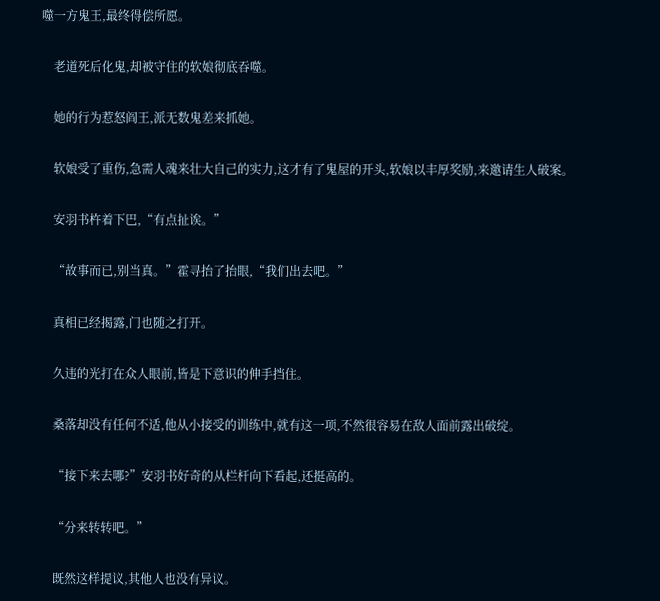噬一方鬼王,最终得偿所愿。

    老道死后化鬼,却被守住的软娘彻底吞噬。

    她的行为惹怒阎王,派无数鬼差来抓她。

    软娘受了重伤,急需人魂来壮大自己的实力,这才有了鬼屋的开头,软娘以丰厚奖励,来邀请生人破案。

    安羽书杵着下巴,“有点扯诶。”

    “故事而已,别当真。”霍寻抬了抬眼,“我们出去吧。”

    真相已经揭露,门也随之打开。

    久违的光打在众人眼前,皆是下意识的伸手挡住。

    桑落却没有任何不适,他从小接受的训练中,就有这一项,不然很容易在敌人面前露出破绽。

    “接下来去哪?”安羽书好奇的从栏杆向下看起,还挺高的。

    “分来转转吧。”

    既然这样提议,其他人也没有异议。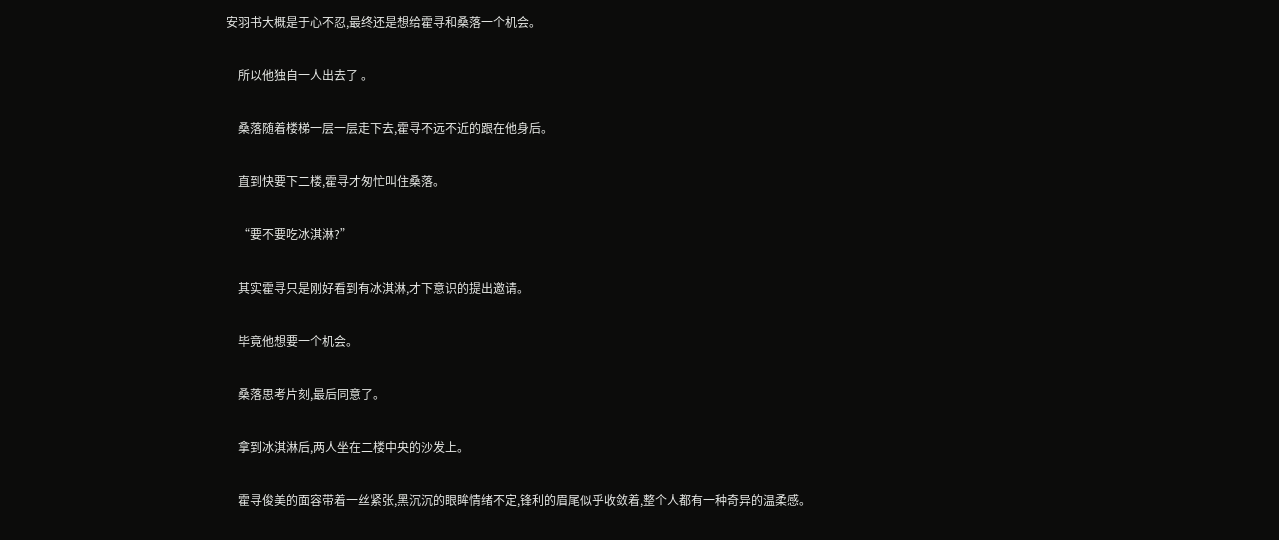安羽书大概是于心不忍,最终还是想给霍寻和桑落一个机会。

    所以他独自一人出去了 。

    桑落随着楼梯一层一层走下去,霍寻不远不近的跟在他身后。

    直到快要下二楼,霍寻才匆忙叫住桑落。

    “要不要吃冰淇淋?”

    其实霍寻只是刚好看到有冰淇淋,才下意识的提出邀请。

    毕竟他想要一个机会。

    桑落思考片刻,最后同意了。

    拿到冰淇淋后,两人坐在二楼中央的沙发上。

    霍寻俊美的面容带着一丝紧张,黑沉沉的眼眸情绪不定,锋利的眉尾似乎收敛着,整个人都有一种奇异的温柔感。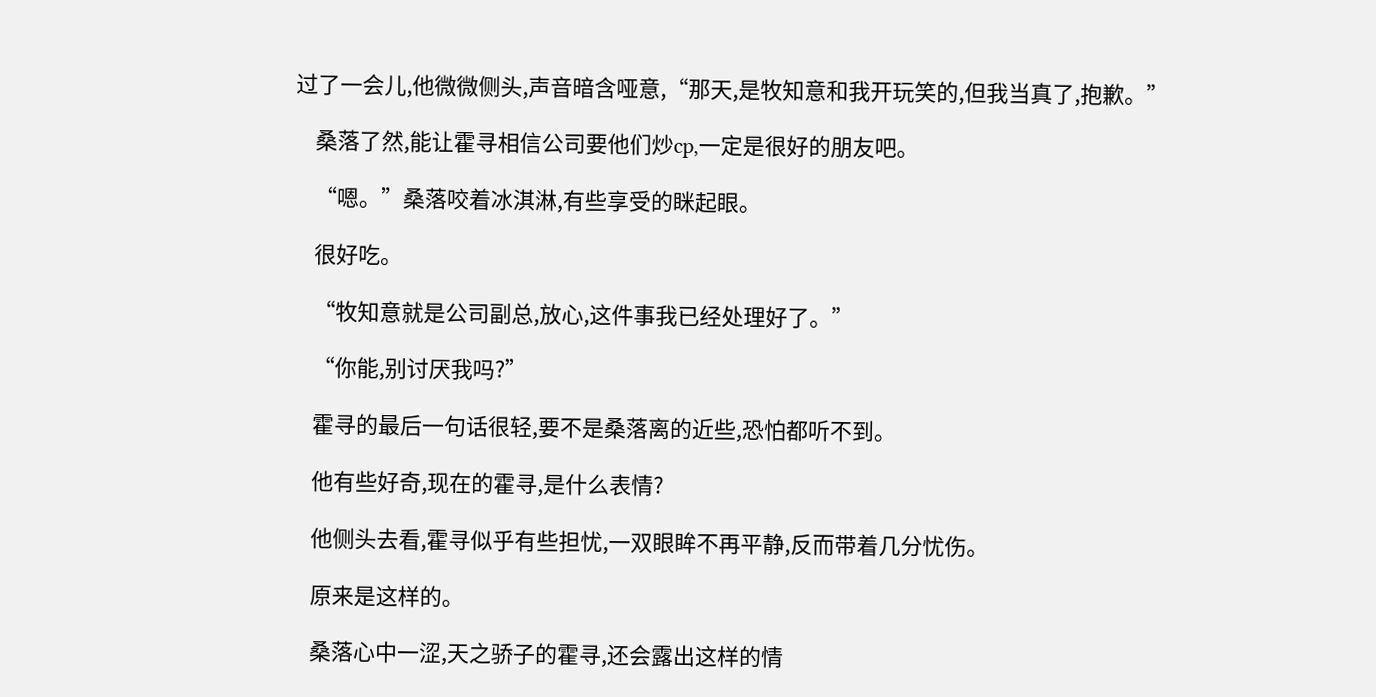过了一会儿,他微微侧头,声音暗含哑意,“那天,是牧知意和我开玩笑的,但我当真了,抱歉。”

    桑落了然,能让霍寻相信公司要他们炒cp,一定是很好的朋友吧。

    “嗯。”桑落咬着冰淇淋,有些享受的眯起眼。

    很好吃。

    “牧知意就是公司副总,放心,这件事我已经处理好了。”

    “你能,别讨厌我吗?”

    霍寻的最后一句话很轻,要不是桑落离的近些,恐怕都听不到。

    他有些好奇,现在的霍寻,是什么表情?

    他侧头去看,霍寻似乎有些担忧,一双眼眸不再平静,反而带着几分忧伤。

    原来是这样的。

    桑落心中一涩,天之骄子的霍寻,还会露出这样的情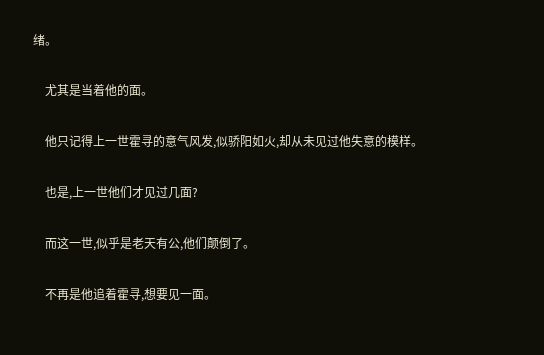绪。

    尤其是当着他的面。

    他只记得上一世霍寻的意气风发,似骄阳如火,却从未见过他失意的模样。

    也是,上一世他们才见过几面?

    而这一世,似乎是老天有公,他们颠倒了。

    不再是他追着霍寻,想要见一面。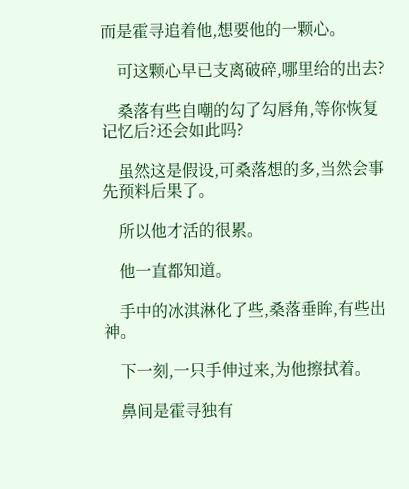而是霍寻追着他,想要他的一颗心。

    可这颗心早已支离破碎,哪里给的出去?

    桑落有些自嘲的勾了勾唇角,等你恢复记忆后?还会如此吗?

    虽然这是假设,可桑落想的多,当然会事先预料后果了。

    所以他才活的很累。

    他一直都知道。

    手中的冰淇淋化了些,桑落垂眸,有些出神。

    下一刻,一只手伸过来,为他擦拭着。

    鼻间是霍寻独有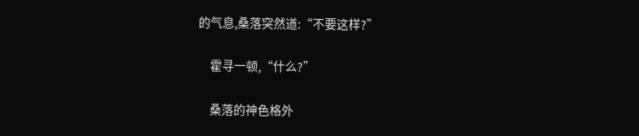的气息,桑落突然道:“不要这样?”

    霍寻一顿,“什么?”

    桑落的神色格外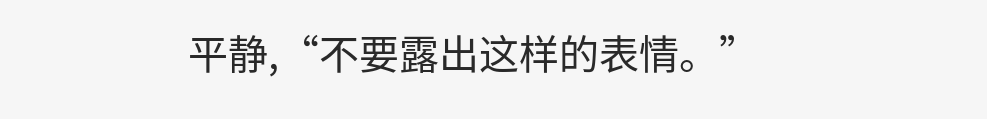平静,“不要露出这样的表情。”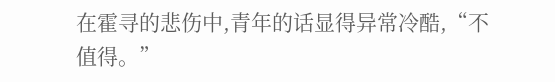在霍寻的悲伤中,青年的话显得异常冷酷,“不值得。”